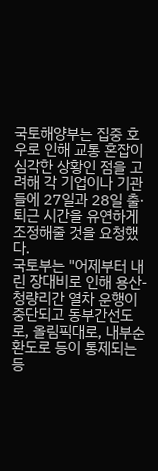국토해양부는 집중 호우로 인해 교통 혼잡이 심각한 상황인 점을 고려해 각 기업이나 기관들에 27일과 28일 출·퇴근 시간을 유연하게 조정해줄 것을 요청했다.
국토부는 "어제부터 내린 장대비로 인해 용산-청량리간 열차 운행이 중단되고 동부간선도로, 올림픽대로, 내부순환도로 등이 통제되는 등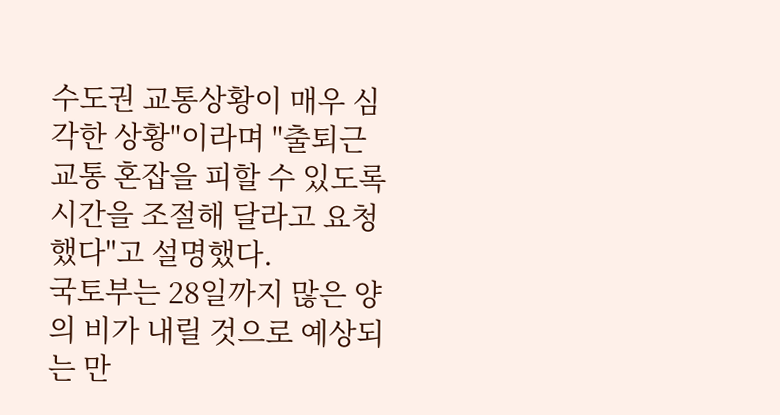수도권 교통상황이 매우 심각한 상황"이라며 "출퇴근 교통 혼잡을 피할 수 있도록 시간을 조절해 달라고 요청했다"고 설명했다.
국토부는 28일까지 많은 양의 비가 내릴 것으로 예상되는 만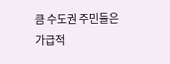큼 수도권 주민들은 가급적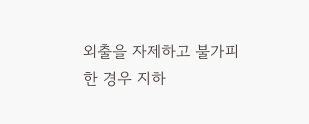외출을 자제하고 불가피한 경우 지하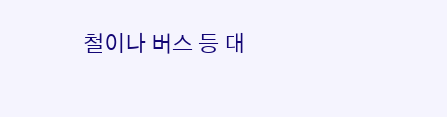철이나 버스 등 대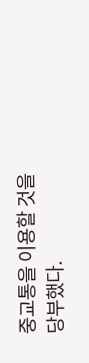중교통을 이용할 것을 당부했다.